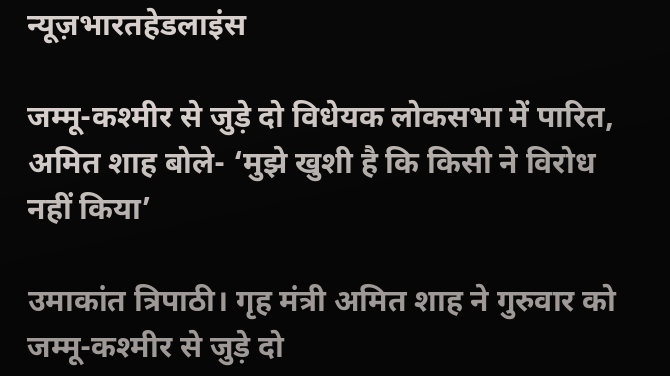न्यूज़भारतहेडलाइंस

जम्मू-कश्मीर से जुड़े दो विधेयक लोकसभा में पारित, अमित शाह बोले- ‘मुझे खुशी है कि किसी ने विरोध नहीं किया’

उमाकांत त्रिपाठी। गृह मंत्री अमित शाह ने गुरुवार को जम्मू-कश्मीर से जुड़े दो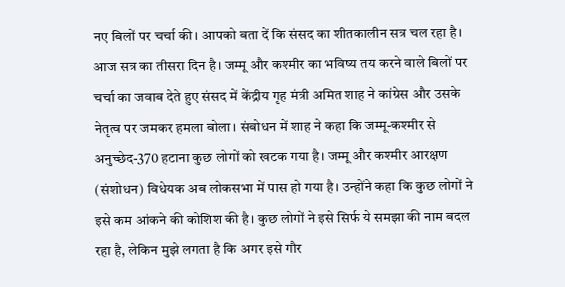नए बिलों पर चर्चा की। आपको बता दें कि संसद का शीतकालीन सत्र चल रहा है। आज सत्र का तीसरा दिन है। जम्‍मू और कश्‍मीर का भविष्‍य तय करने वाले बिलों पर चर्चा का जवाब देते हुए संसद में केंद्रीय गृह मंत्री अमित शाह ने कांग्रेस और उसके नेतृत्‍व पर जमकर हमला बोला। संबोधन में शाह ने कहा कि जम्मू-कश्मीर से अनुच्छेद-370 हटाना कुछ लोगों को खटक गया है। जम्मू और कश्मीर आरक्षण (संशोधन) विधेयक अब लोकसभा में पास हो गया है। उन्होंने कहा कि कुछ लोगों ने इसे कम आंकने की कोशिश की है। कुछ लोगों ने इसे सिर्फ ये समझा की नाम बदल रहा है, लेकिन मुझे लगता है कि अगर इसे गौर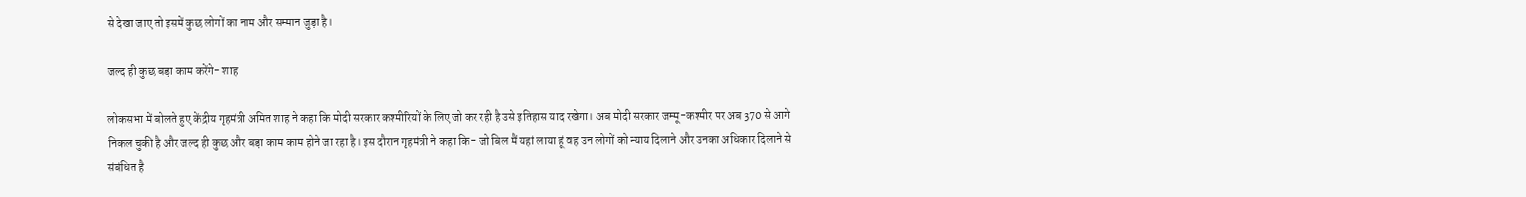से देखा जाए तो इसमें कुछ लोगों का नाम और सम्मान जुड़ा है।

जल्द ही कुछ बड़ा काम करेंगे- शाह

लोकसभा में बोलते हुए केंद्रीय गृहमंत्री अमित शाह ने कहा कि मोदी सरकार कश्मीरियों के लिए जो कर रही है उसे इतिहास याद रखेगा। अब मोदी सरकार जम्मू-कश्मीर पर अब 370 से आगे निकल चुकी है और जल्द ही कुछ और बड़ा काम काम होने जा रहा है। इस दौरान गृहमंत्री ने कहा कि- जो बिल मैं यहां लाया हूं वह उन लोगों को न्याय दिलाने और उनका अधिकार दिलाने से संबंधित है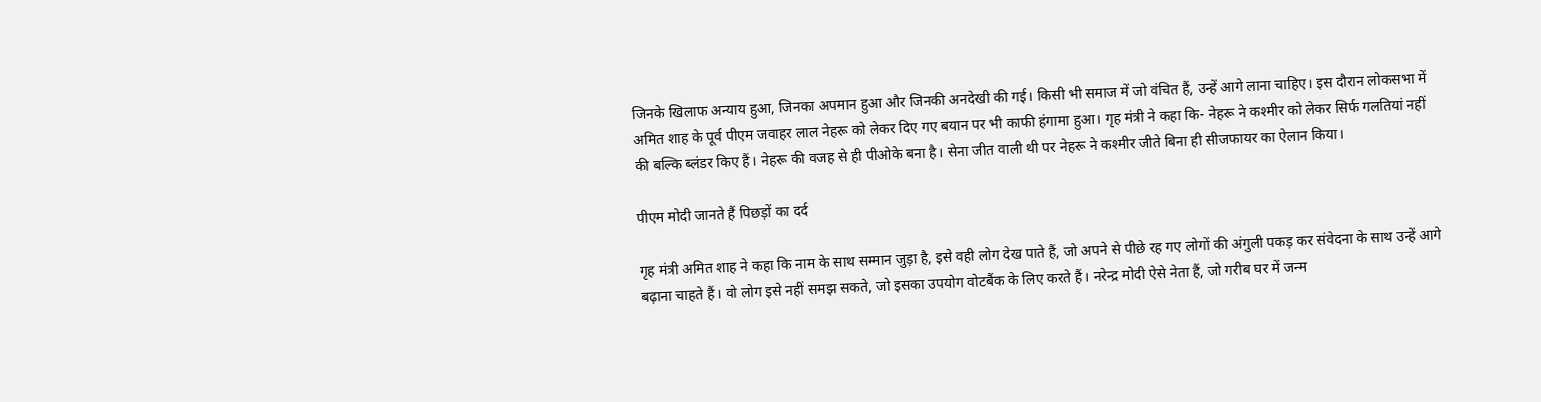जिनके खिलाफ अन्याय हुआ, जिनका अपमान हुआ और जिनकी अनदेखी की गई। किसी भी समाज में जो वंचित हैं, उन्हें आगे लाना चाहिए। इस दौरान लोकसभा में अमित शाह के पूर्व पीएम जवाहर लाल नेहरू को लेकर दिए गए बयान पर भी काफी हंगामा हुआ। गृह मंत्री ने कहा कि- नेहरू ने कश्मीर को लेकर सिर्फ गलतियां नहीं की बल्कि ब्लंडर किए हैं। नेहरू की वजह से ही पीओके बना है। सेना जीत वाली थी पर नेहरू ने कश्मीर जीते बिना ही सीजफायर का ऐलान किया।

पीएम मोदी जानते हैं पिछड़ों का दर्द

गृह मंत्री अमित शाह ने कहा कि नाम के साथ सम्मान जुड़ा है, इसे वही लोग देख पाते हैं, जो अपने से पीछे रह गए लोगों की अंगुली पकड़ कर संवेदना के साथ उन्हें आगे बढ़ाना चाहते हैं। वो लोग इसे नहीं समझ सकते, जो इसका उपयोग वोटबैंक के लिए करते हैं। नरेन्द्र मोदी ऐसे नेता हैं, जो गरीब घर में जन्म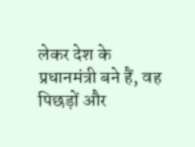लेकर देश के प्रधानमंत्री बने हैं, वह पिछड़ों और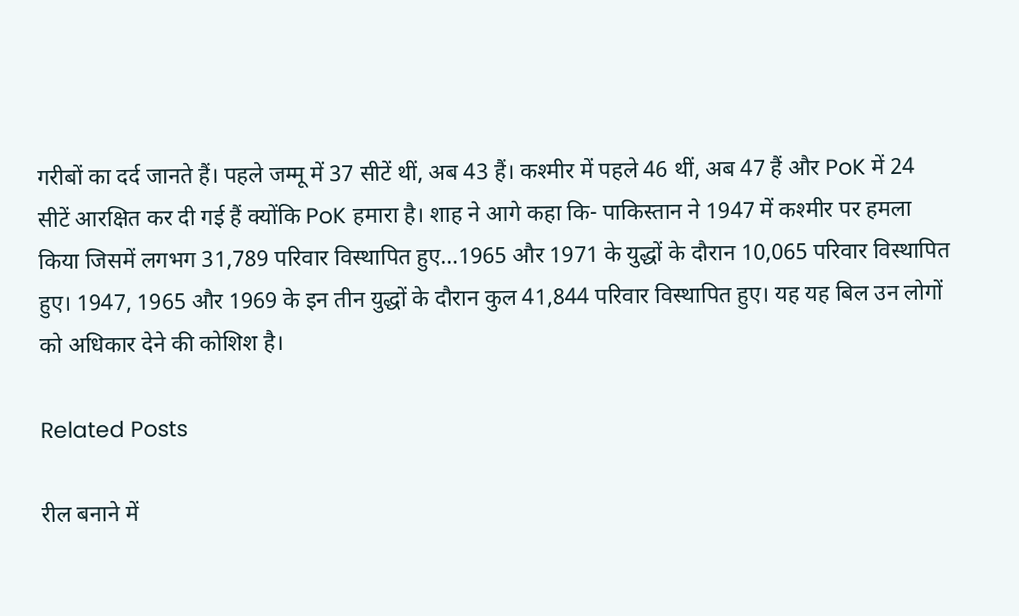गरीबों का दर्द जानते हैं। पहले जम्मू में 37 सीटें थीं, अब 43 हैं। कश्मीर में पहले 46 थीं, अब 47 हैं और PoK में 24 सीटें आरक्षित कर दी गई हैं क्योंकि PoK हमारा है। शाह ने आगे कहा कि- पाकिस्तान ने 1947 में कश्मीर पर हमला किया जिसमें लगभग 31,789 परिवार विस्थापित हुए…1965 और 1971 के युद्धों के दौरान 10,065 परिवार विस्थापित हुए। 1947, 1965 और 1969 के इन तीन युद्धों के दौरान कुल 41,844 परिवार विस्थापित हुए। यह यह बिल उन लोगों को अधिकार देने की कोशिश है।

Related Posts

रील बनाने में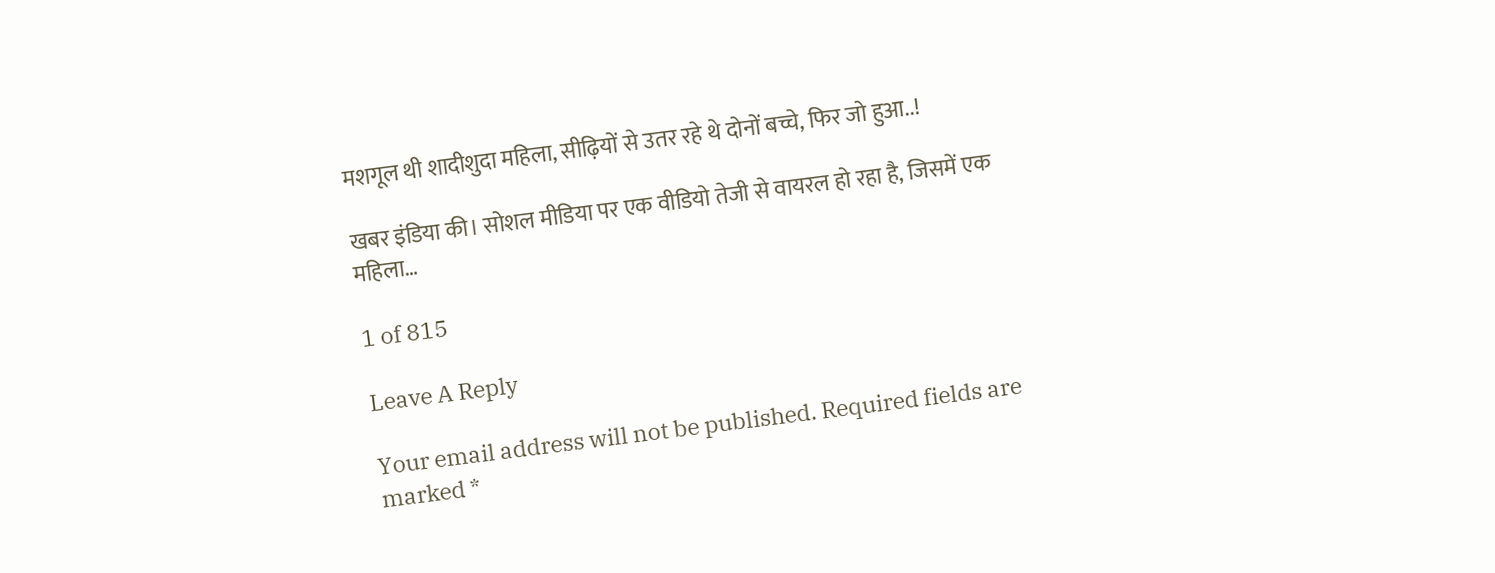मशगूल थी शादीशुदा महिला, सीढ़ियों से उतर रहे थे दोनों बच्चे, फिर जो हुआ..!

खबर इंडिया की। सोशल मीडिया पर एक वीडियो तेजी से वायरल हो रहा है, जिसमें एक महिला…

1 of 815

Leave A Reply

Your email address will not be published. Required fields are marked *